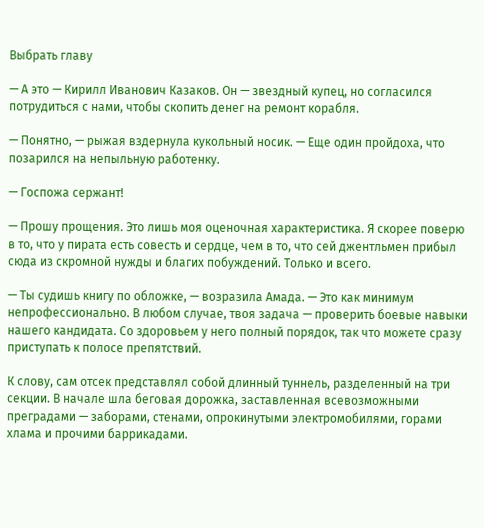Выбрать главу

— А это — Кирилл Иванович Казаков. Он — звездный купец, но согласился потрудиться с нами, чтобы скопить денег на ремонт корабля.

— Понятно, — рыжая вздернула кукольный носик. — Еще один пройдоха, что позарился на непыльную работенку.

— Госпожа сержант!

— Прошу прощения. Это лишь моя оценочная характеристика. Я скорее поверю в то, что у пирата есть совесть и сердце, чем в то, что сей джентльмен прибыл сюда из скромной нужды и благих побуждений. Только и всего.

— Ты судишь книгу по обложке, — возразила Амада. — Это как минимум непрофессионально. В любом случае, твоя задача — проверить боевые навыки нашего кандидата. Со здоровьем у него полный порядок, так что можете сразу приступать к полосе препятствий.

К слову, сам отсек представлял собой длинный туннель, разделенный на три секции. В начале шла беговая дорожка, заставленная всевозможными преградами — заборами, стенами, опрокинутыми электромобилями, горами хлама и прочими баррикадами.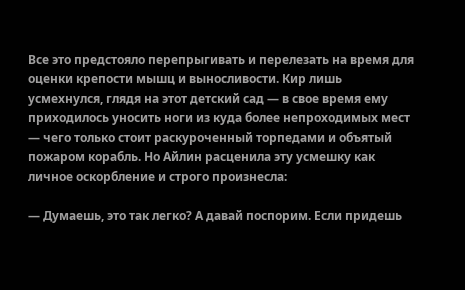Все это предстояло перепрыгивать и перелезать на время для оценки крепости мышц и выносливости. Кир лишь усмехнулся, глядя на этот детский сад — в свое время ему приходилось уносить ноги из куда более непроходимых мест — чего только стоит раскуроченный торпедами и объятый пожаром корабль. Но Айлин расценила эту усмешку как личное оскорбление и строго произнесла:

— Думаешь, это так легко? А давай поспорим. Если придешь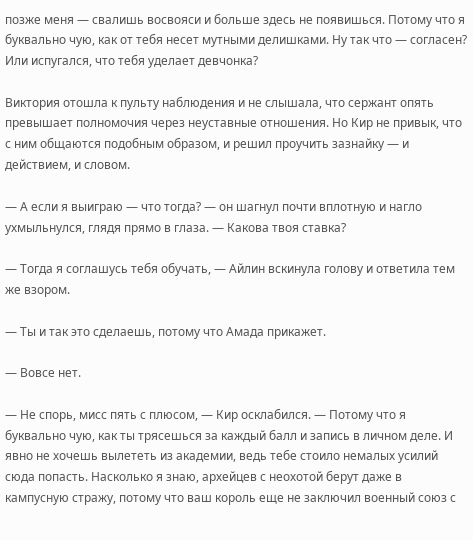позже меня — свалишь восвояси и больше здесь не появишься. Потому что я буквально чую, как от тебя несет мутными делишками. Ну так что — согласен? Или испугался, что тебя уделает девчонка?

Виктория отошла к пульту наблюдения и не слышала, что сержант опять превышает полномочия через неуставные отношения. Но Кир не привык, что с ним общаются подобным образом, и решил проучить зазнайку — и действием, и словом.

— А если я выиграю — что тогда? — он шагнул почти вплотную и нагло ухмыльнулся, глядя прямо в глаза. — Какова твоя ставка?

— Тогда я соглашусь тебя обучать, — Айлин вскинула голову и ответила тем же взором.

— Ты и так это сделаешь, потому что Амада прикажет.

— Вовсе нет.

— Не спорь, мисс пять с плюсом, — Кир осклабился. — Потому что я буквально чую, как ты трясешься за каждый балл и запись в личном деле. И явно не хочешь вылететь из академии, ведь тебе стоило немалых усилий сюда попасть. Насколько я знаю, архейцев с неохотой берут даже в кампусную стражу, потому что ваш король еще не заключил военный союз с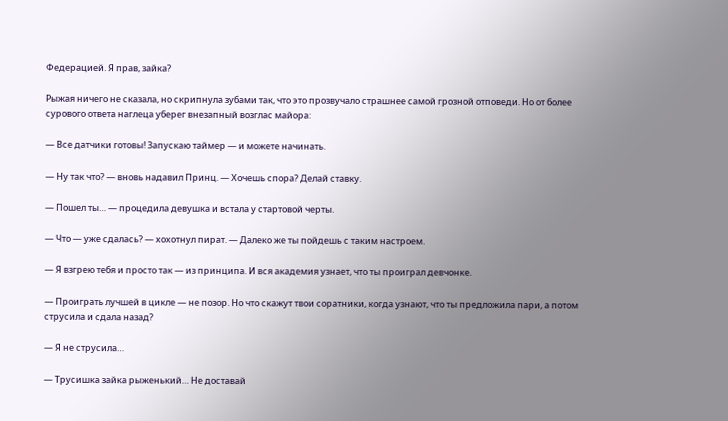Федерацией. Я прав, зайка?

Рыжая ничего не сказала, но скрипнула зубами так, что это прозвучало страшнее самой грозной отповеди. Но от более сурового ответа наглеца уберег внезапный возглас майора:

— Все датчики готовы! Запускаю таймер — и можете начинать.

— Ну так что? — вновь надавил Принц. — Хочешь спора? Делай ставку.

— Пошел ты… — процедила девушка и встала у стартовой черты.

— Что — уже сдалась? — хохотнул пират. — Далеко же ты пойдешь с таким настроем.

— Я взгрею тебя и просто так — из принципа. И вся академия узнает, что ты проиграл девчонке.

— Проиграть лучшей в цикле — не позор. Но что скажут твои соратники, когда узнают, что ты предложила пари, а потом струсила и сдала назад?

— Я не струсила…

— Трусишка зайка рыженький… Не доставай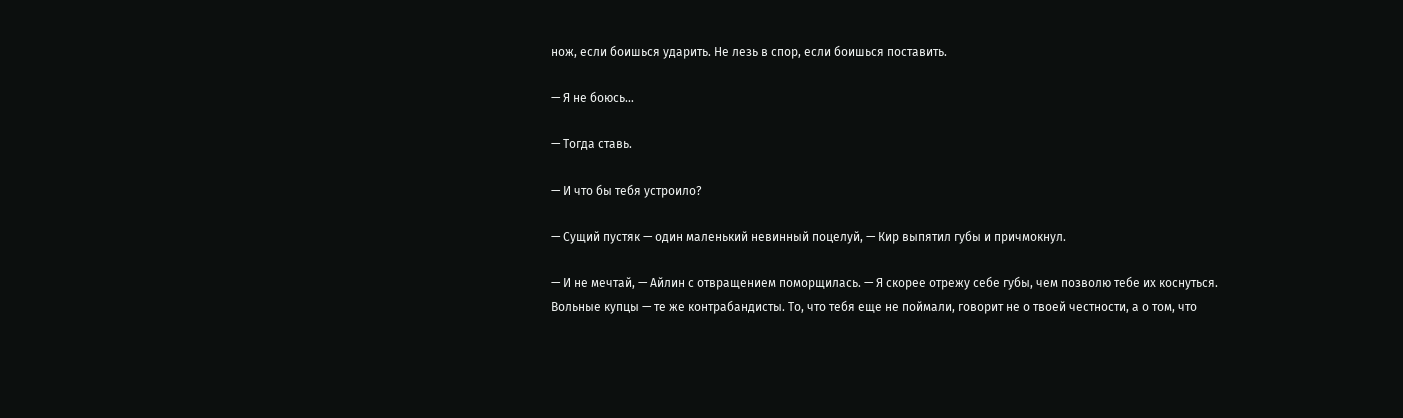нож, если боишься ударить. Не лезь в спор, если боишься поставить.

— Я не боюсь…

— Тогда ставь.

— И что бы тебя устроило?

— Сущий пустяк — один маленький невинный поцелуй, — Кир выпятил губы и причмокнул.

— И не мечтай, — Айлин с отвращением поморщилась. — Я скорее отрежу себе губы, чем позволю тебе их коснуться. Вольные купцы — те же контрабандисты. То, что тебя еще не поймали, говорит не о твоей честности, а о том, что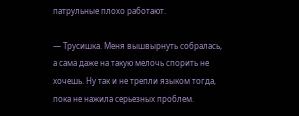патрульные плохо работают.

— Трусишка. Меня вышвырнуть собралась, а сама даже на такую мелочь спорить не хочешь. Ну так и не трепли языком тогда, пока не нажила серьезных проблем.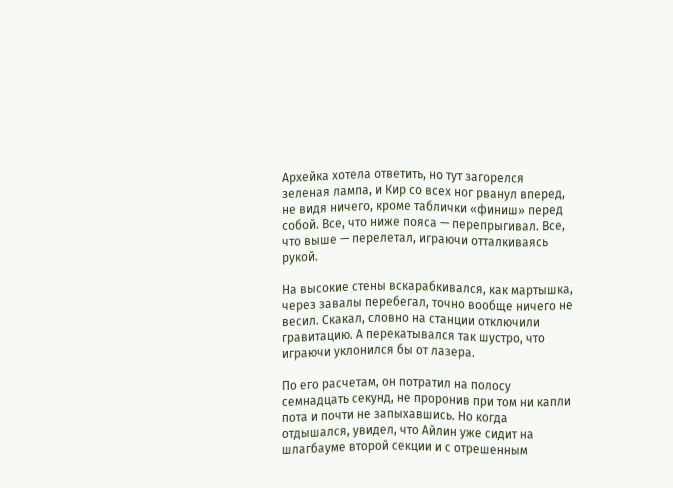Архейка хотела ответить, но тут загорелся зеленая лампа, и Кир со всех ног рванул вперед, не видя ничего, кроме таблички «финиш» перед собой. Все, что ниже пояса — перепрыгивал. Все, что выше — перелетал, играючи отталкиваясь рукой.

На высокие стены вскарабкивался, как мартышка, через завалы перебегал, точно вообще ничего не весил. Скакал, словно на станции отключили гравитацию. А перекатывался так шустро, что играючи уклонился бы от лазера.

По его расчетам, он потратил на полосу семнадцать секунд, не проронив при том ни капли пота и почти не запыхавшись. Но когда отдышался, увидел, что Айлин уже сидит на шлагбауме второй секции и с отрешенным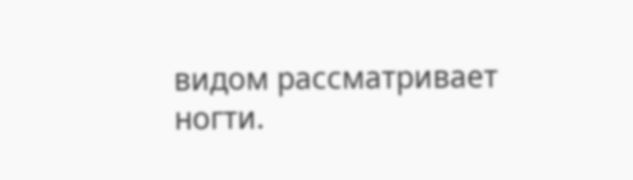видом рассматривает ногти.